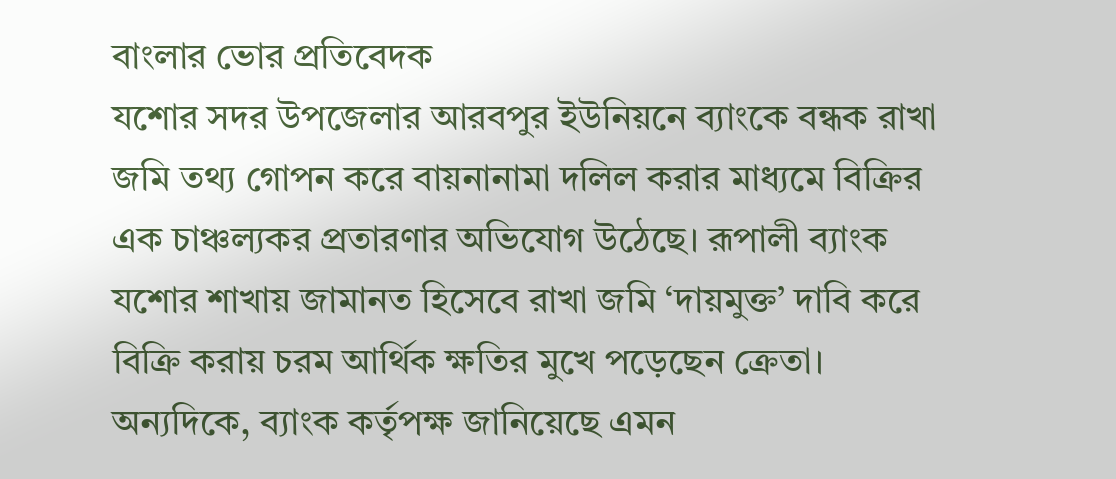বাংলার ভোর প্রতিবেদক
যশোর সদর উপজেলার আরবপুর ইউনিয়নে ব্যাংকে বন্ধক রাখা জমি তথ্য গোপন করে বায়নানামা দলিল করার মাধ্যমে বিক্রির এক চাঞ্চল্যকর প্রতারণার অভিযোগ উঠেছে। রূপালী ব্যাংক যশোর শাখায় জামানত হিসেবে রাখা জমি ‘দায়মুক্ত’ দাবি করে বিক্রি করায় চরম আর্থিক ক্ষতির মুখে পড়েছেন ক্রেতা। অন্যদিকে, ব্যাংক কর্তৃপক্ষ জানিয়েছে এমন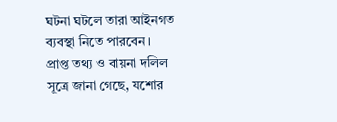ঘটনা ঘটলে তারা আইনগত ব্যবস্থা নিতে পারবেন।
প্রাপ্ত তথ্য ও বায়না দলিল সূত্রে জানা গেছে, যশোর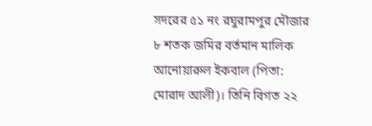সদরের ৫১ নং রঘুরামপুর মৌজার ৮ শতক জমির বর্তমান মালিক আনোয়ারুল ইকবাল (পিতা: মোরাদ আলী)। তিনি বিগত ২২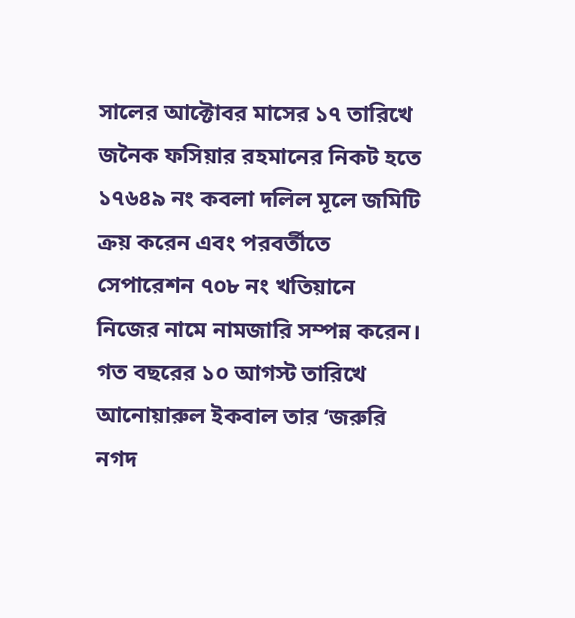সালের আক্টোবর মাসের ১৭ তারিখে জনৈক ফসিয়ার রহমানের নিকট হতে ১৭৬৪৯ নং কবলা দলিল মূলে জমিটি ক্রয় করেন এবং পরবর্তীতে সেপারেশন ৭০৮ নং খতিয়ানে নিজের নামে নামজারি সম্পন্ন করেন।
গত বছরের ১০ আগস্ট তারিখে আনোয়ারুল ইকবাল তার ‘জরুরি নগদ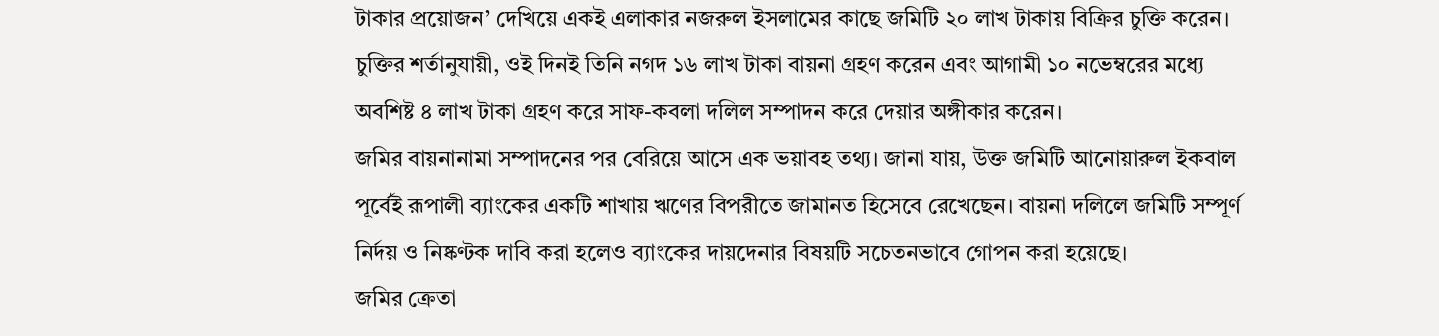টাকার প্রয়োজন’ দেখিয়ে একই এলাকার নজরুল ইসলামের কাছে জমিটি ২০ লাখ টাকায় বিক্রির চুক্তি করেন। চুক্তির শর্তানুযায়ী, ওই দিনই তিনি নগদ ১৬ লাখ টাকা বায়না গ্রহণ করেন এবং আগামী ১০ নভেম্বরের মধ্যে অবশিষ্ট ৪ লাখ টাকা গ্রহণ করে সাফ-কবলা দলিল সম্পাদন করে দেয়ার অঙ্গীকার করেন।
জমির বায়নানামা সম্পাদনের পর বেরিয়ে আসে এক ভয়াবহ তথ্য। জানা যায়, উক্ত জমিটি আনোয়ারুল ইকবাল পূর্বেই রূপালী ব্যাংকের একটি শাখায় ঋণের বিপরীতে জামানত হিসেবে রেখেছেন। বায়না দলিলে জমিটি সম্পূর্ণ নির্দয় ও নিষ্কণ্টক দাবি করা হলেও ব্যাংকের দায়দেনার বিষয়টি সচেতনভাবে গোপন করা হয়েছে।
জমির ক্রেতা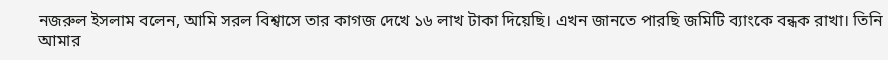নজরুল ইসলাম বলেন, আমি সরল বিশ্বাসে তার কাগজ দেখে ১৬ লাখ টাকা দিয়েছি। এখন জানতে পারছি জমিটি ব্যাংকে বন্ধক রাখা। তিনি আমার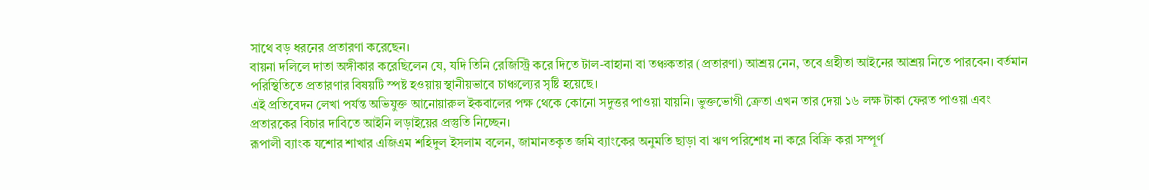সাথে বড় ধরনের প্রতারণা করেছেন।
বায়না দলিলে দাতা অঙ্গীকার করেছিলেন যে, যদি তিনি রেজিস্ট্রি করে দিতে টাল-বাহানা বা তঞ্চকতার (প্রতারণা) আশ্রয় নেন, তবে গ্রহীতা আইনের আশ্রয় নিতে পারবেন। বর্তমান পরিস্থিতিতে প্রতারণার বিষয়টি স্পষ্ট হওয়ায় স্থানীয়ভাবে চাঞ্চল্যের সৃষ্টি হয়েছে।
এই প্রতিবেদন লেখা পর্যন্ত অভিযুক্ত আনোয়ারুল ইকবালের পক্ষ থেকে কোনো সদুত্তর পাওয়া যায়নি। ভুক্তভোগী ক্রেতা এখন তার দেয়া ১৬ লক্ষ টাকা ফেরত পাওয়া এবং প্রতারকের বিচার দাবিতে আইনি লড়াইয়ের প্রস্তুতি নিচ্ছেন।
রূপালী ব্যাংক যশোর শাখার এজিএম শহিদুল ইসলাম বলেন, জামানতকৃত জমি ব্যাংকের অনুমতি ছাড়া বা ঋণ পরিশোধ না করে বিক্রি করা সম্পূর্ণ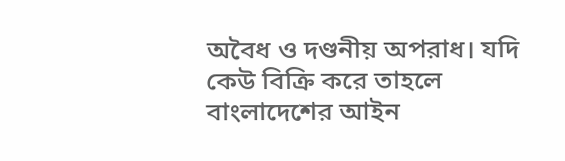অবৈধ ও দণ্ডনীয় অপরাধ। যদি কেউ বিক্রি করে তাহলে বাংলাদেশের আইন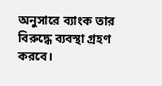অনুসারে ব্যাংক তার বিরুদ্ধে ব্যবস্থা গ্রহণ করবে।